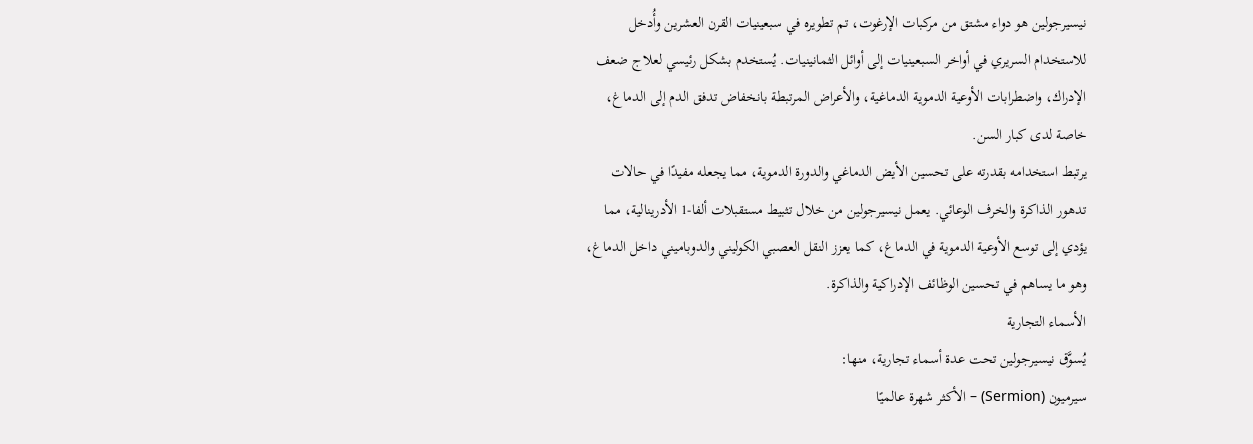نيسيرجولين هو دواء مشتق من مركبات الإرغوت، تم تطويره في سبعينيات القرن العشرين وأُدخل للاستخدام السريري في أواخر السبعينيات إلى أوائل الثمانينيات. يُستخدم بشكل رئيسي لعلاج ضعف الإدراك، واضطرابات الأوعية الدموية الدماغية، والأعراض المرتبطة بانخفاض تدفق الدم إلى الدماغ، خاصة لدى كبار السن.
يرتبط استخدامه بقدرته على تحسين الأيض الدماغي والدورة الدموية، مما يجعله مفيدًا في حالات تدهور الذاكرة والخرف الوعائي. يعمل نيسيرجولين من خلال تثبيط مستقبلات ألفا-1 الأدرينالية، مما يؤدي إلى توسع الأوعية الدموية في الدماغ، كما يعزز النقل العصبي الكوليني والدوباميني داخل الدماغ، وهو ما يساهم في تحسين الوظائف الإدراكية والذاكرة.
الأسماء التجارية
يُسوَّق نيسيرجولين تحت عدة أسماء تجارية، منها:
سيرميون (Sermion) – الأكثر شهرة عالميًا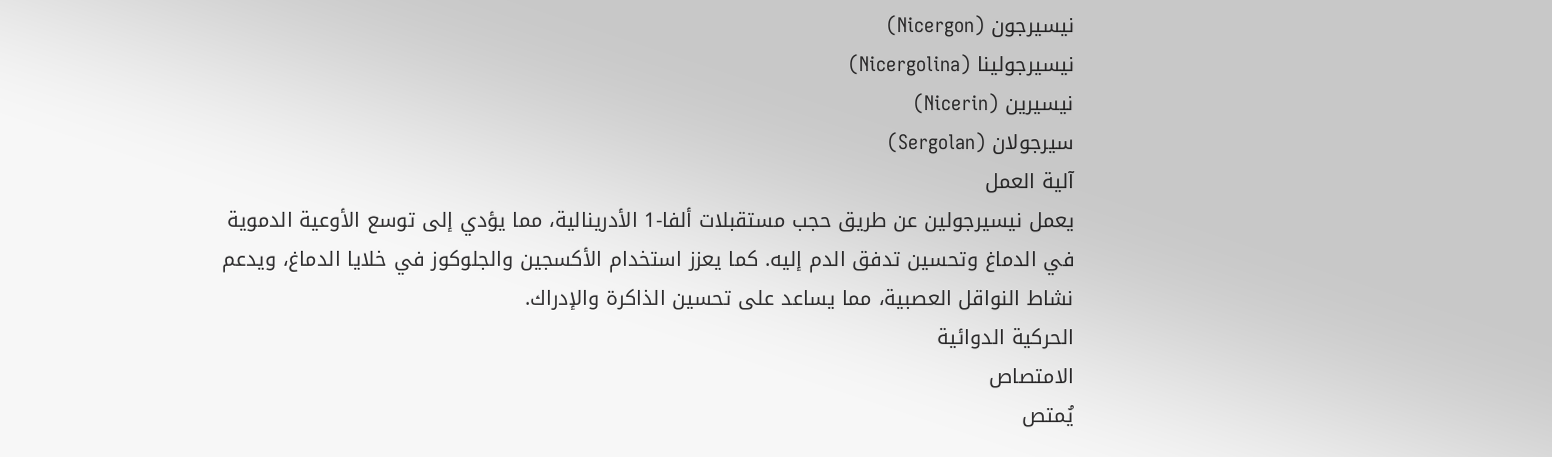نيسيرجون (Nicergon)
نيسيرجولينا (Nicergolina)
نيسيرين (Nicerin)
سيرجولان (Sergolan)
آلية العمل
يعمل نيسيرجولين عن طريق حجب مستقبلات ألفا-1 الأدرينالية، مما يؤدي إلى توسع الأوعية الدموية في الدماغ وتحسين تدفق الدم إليه. كما يعزز استخدام الأكسجين والجلوكوز في خلايا الدماغ، ويدعم نشاط النواقل العصبية، مما يساعد على تحسين الذاكرة والإدراك.
الحركية الدوائية
الامتصاص
يُمتص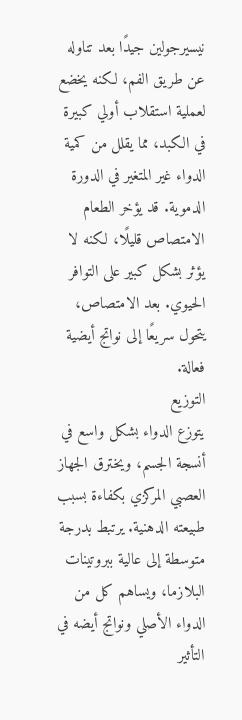نيسيرجولين جيدًا بعد تناوله عن طريق الفم، لكنه يخضع لعملية استقلاب أولي كبيرة في الكبد، مما يقلل من كمية الدواء غير المتغير في الدورة الدموية. قد يؤخر الطعام الامتصاص قليلًا، لكنه لا يؤثر بشكل كبير على التوافر الحيوي. بعد الامتصاص، يتحول سريعًا إلى نواتج أيضية فعالة.
التوزيع
يتوزع الدواء بشكل واسع في أنسجة الجسم، ويخترق الجهاز العصبي المركزي بكفاءة بسبب طبيعته الدهنية. يرتبط بدرجة متوسطة إلى عالية ببروتينات البلازما، ويساهم كل من الدواء الأصلي ونواتج أيضه في التأثير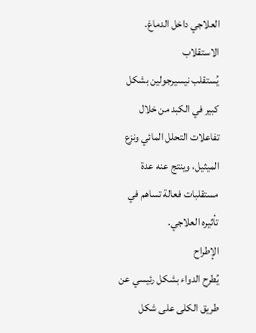العلاجي داخل الدماغ.
الاستقلاب
يُستقلب نيسيرجولين بشكل كبير في الكبد من خلال تفاعلات التحلل المائي ونزع الميثيل، وينتج عنه عدة مستقلبات فعالة تساهم في تأثيره العلاجي.
الإطراح
يُطرح الدواء بشكل رئيسي عن طريق الكلى على شكل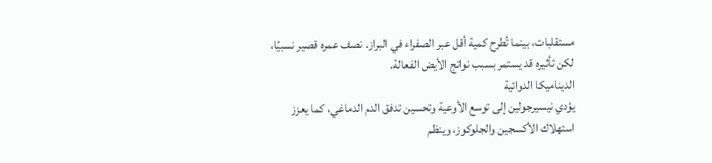مستقلبات، بينما تُطرح كمية أقل عبر الصفراء في البراز. نصف عمره قصير نسبيًا، لكن تأثيره قد يستمر بسبب نواتج الأيض الفعالة.
الديناميكا الدوائية
يؤدي نيسيرجولين إلى توسع الأوعية وتحسين تدفق الدم الدماغي، كما يعزز استهلاك الأكسجين والجلوكوز، وينظم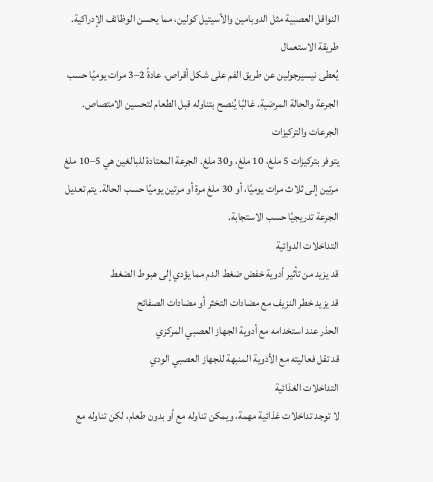النواقل العصبية مثل الدوبامين والأسيتيل كولين، مما يحسن الوظائف الإدراكية.
طريقة الاستعمال
يُعطى نيسيرجولين عن طريق الفم على شكل أقراص، عادةً 2–3 مرات يوميًا حسب الجرعة والحالة المرضية. غالبًا يُنصح بتناوله قبل الطعام لتحسين الامتصاص.
الجرعات والتركيزات
يتوفر بتركيزات 5 ملغ، 10 ملغ، و30 ملغ. الجرعة المعتادة للبالغين هي 5–10 ملغ مرتين إلى ثلاث مرات يوميًا، أو 30 ملغ مرة أو مرتين يوميًا حسب الحالة. يتم تعديل الجرعة تدريجيًا حسب الاستجابة.
التداخلات الدوائية
قد يزيد من تأثير أدوية خفض ضغط الدم مما يؤدي إلى هبوط الضغط
قد يزيد خطر النزيف مع مضادات التخثر أو مضادات الصفائح
الحذر عند استخدامه مع أدوية الجهاز العصبي المركزي
قد تقل فعاليته مع الأدوية المنبهة للجهاز العصبي الودي
التداخلات الغذائية
لا توجد تداخلات غذائية مهمة، ويمكن تناوله مع أو بدون طعام، لكن تناوله مع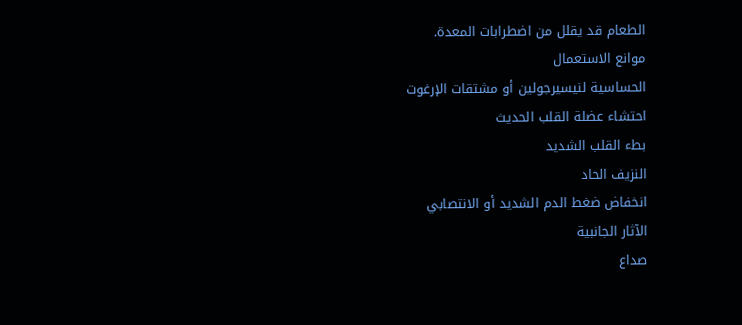الطعام قد يقلل من اضطرابات المعدة.
موانع الاستعمال
الحساسية لنيسيرجولين أو مشتقات الإرغوت
احتشاء عضلة القلب الحديث
بطء القلب الشديد
النزيف الحاد
انخفاض ضغط الدم الشديد أو الانتصابي
الآثار الجانبية
صداع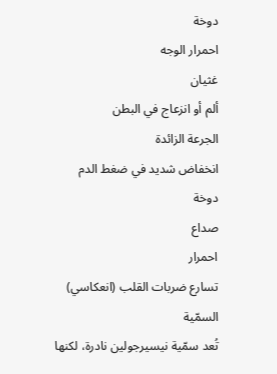دوخة
احمرار الوجه
غثيان
ألم أو انزعاج في البطن
الجرعة الزائدة
انخفاض شديد في ضغط الدم
دوخة
صداع
احمرار
تسارع ضربات القلب (انعكاسي)
السمّية
تُعد سمّية نيسيرجولين نادرة، لكنها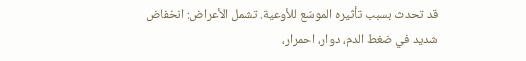قد تحدث بسبب تأثيره الموسّع للأوعية. تشمل الأعراض: انخفاض شديد في ضغط الدم، دوار، احمرار،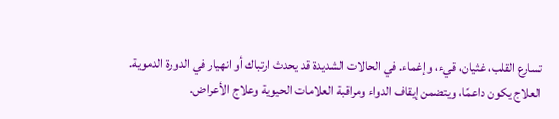تسارع القلب، غثيان، قيء، وإغماء. في الحالات الشديدة قد يحدث ارتباك أو انهيار في الدورة الدموية.
العلاج يكون داعمًا، ويتضمن إيقاف الدواء ومراقبة العلامات الحيوية وعلاج الأعراض.